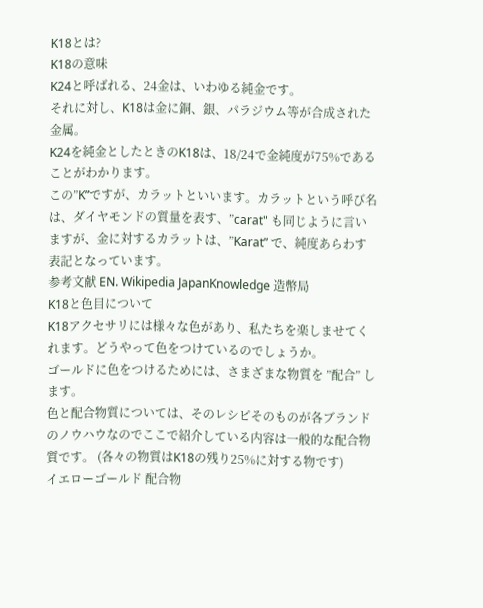K18とは?
K18の意味
K24と呼ばれる、24金は、いわゆる純金です。
それに対し、K18は金に銅、銀、パラジウム等が合成された金属。
K24を純金としたときのK18は、18/24で金純度が75%であることがわかります。
この”K”ですが、カラットといいます。カラットという呼び名は、ダイヤモンドの質量を表す、”carat" も同じように言いますが、金に対するカラットは、”Karat” で、純度あらわす表記となっています。
参考文献 EN. Wikipedia JapanKnowledge 造幣局
K18と色目について
K18アクセサリには様々な色があり、私たちを楽しませてくれます。どうやって色をつけているのでしょうか。
ゴールドに色をつけるためには、さまざまな物質を ”配合” します。
色と配合物質については、そのレシピそのものが各ブランドのノウハウなのでここで紹介している内容は一般的な配合物質です。 (各々の物質はK18の残り25%に対する物です)
イエローゴールド 配合物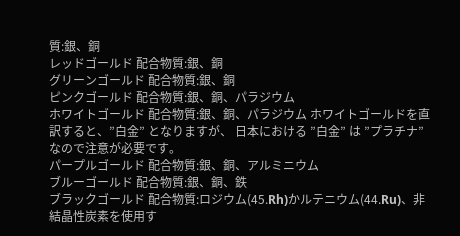質:銀、銅
レッドゴールド 配合物質:銀、銅
グリーンゴールド 配合物質:銀、銅
ピンクゴールド 配合物質:銀、銅、パラジウム
ホワイトゴールド 配合物質:銀、銅、パラジウム ホワイトゴールドを直訳すると、”白金” となりますが、 日本における ”白金” は ”プラチナ” なので注意が必要です。
パープルゴールド 配合物質:銀、銅、アルミニウム
ブルーゴールド 配合物質:銀、銅、鉄
ブラックゴールド 配合物質:ロジウム(45.Rh)かルテニウム(44.Ru)、非結晶性炭素を使用す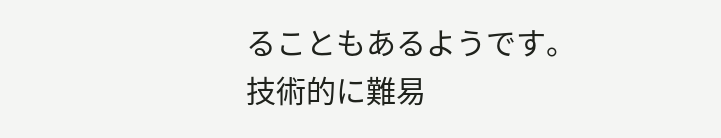ることもあるようです。技術的に難易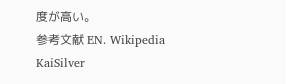度が高い。
参考文献 EN. Wikipedia KaiSilver